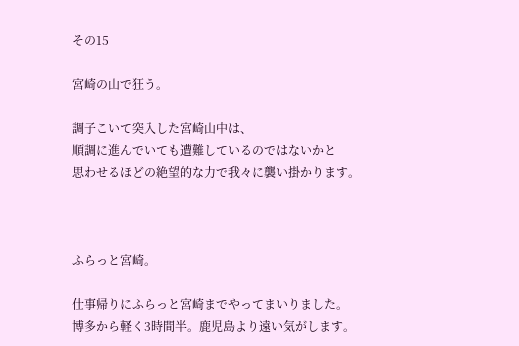その15

宮崎の山で狂う。

調子こいて突入した宮崎山中は、
順調に進んでいても遭難しているのではないかと
思わせるほどの絶望的な力で我々に襲い掛かります。



ふらっと宮崎。

仕事帰りにふらっと宮崎までやってまいりました。
博多から軽く3時間半。鹿児島より遠い気がします。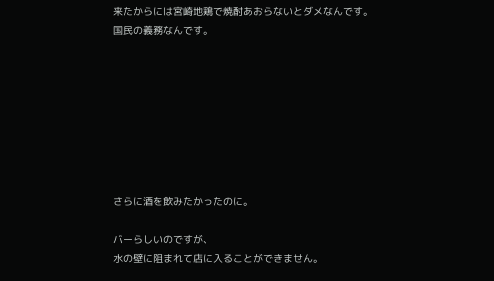来たからには宮崎地鶏で焼酎あおらないとダメなんです。
国民の義務なんです。








さらに酒を飲みたかったのに。

バーらしいのですが、
水の壁に阻まれて店に入ることができません。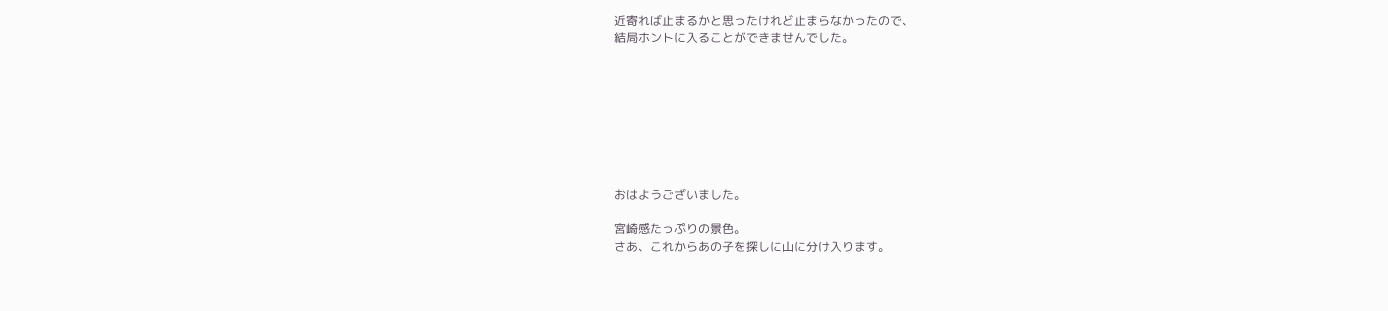近寄れば止まるかと思ったけれど止まらなかったので、
結局ホントに入ることができませんでした。








おはようございました。

宮崎感たっぷりの景色。
さあ、これからあの子を探しに山に分け入ります。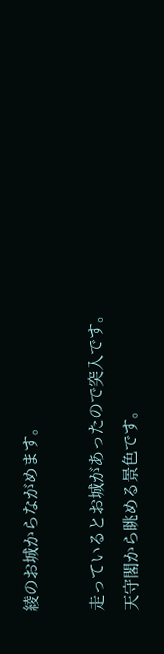綾のお城からながめます。

走っているとお城があったので突入です。
天守閣から眺める景色です。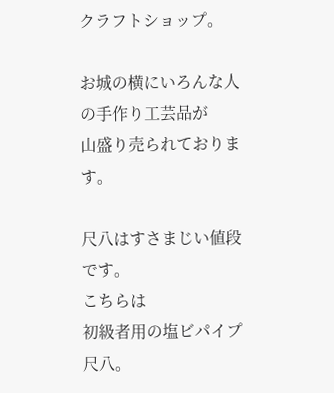クラフトショップ。

お城の横にいろんな人の手作り工芸品が
山盛り売られております。

尺八はすさまじい値段です。
こちらは
初級者用の塩ビパイプ尺八。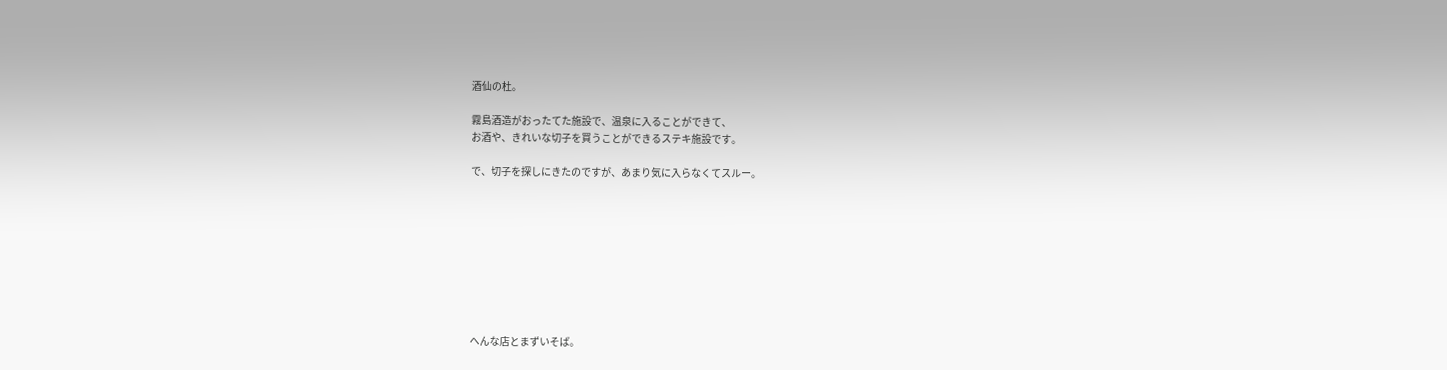酒仙の杜。

霧島酒造がおったてた施設で、温泉に入ることができて、
お酒や、きれいな切子を買うことができるステキ施設です。

で、切子を探しにきたのですが、あまり気に入らなくてスルー。









へんな店とまずいそば。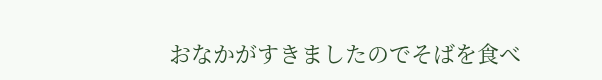おなかがすきましたのでそばを食べ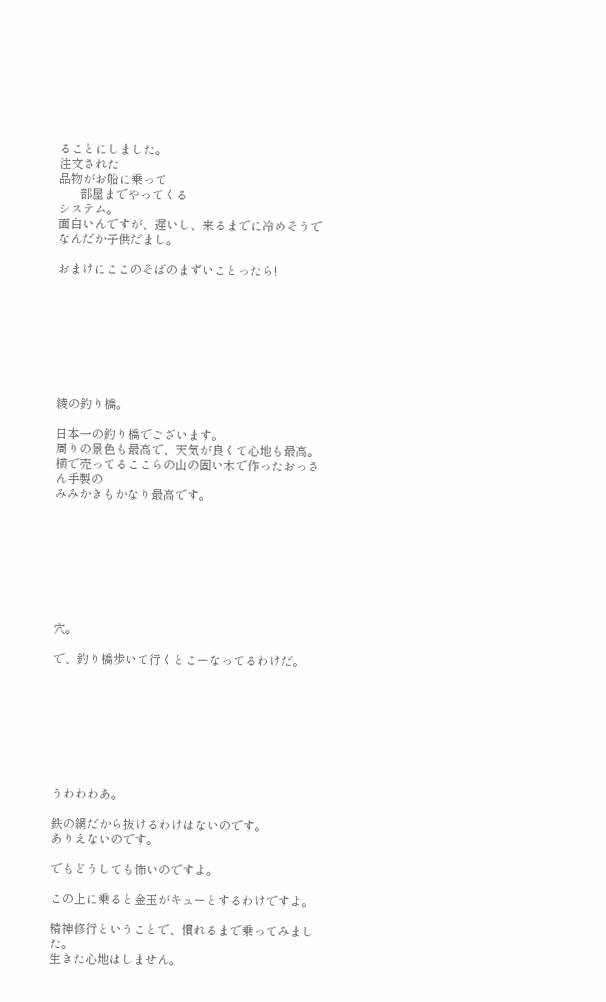ることにしました。
注文された
品物がお船に乗って
       部屋までやってくる
システム。
面白いんですが、遅いし、来るまでに冷めそうでなんだか子供だまし。

おまけにここのそばのまずいことったら!








綾の釣り橋。

日本一の釣り橋でございます。
周りの景色も最高で、天気が良くて心地も最高。
横で売ってるここらの山の固い木で作ったおっさん手製の
みみかきもかなり最高です。








穴。

で、釣り橋歩いて行くとこーなってるわけだ。








うわわわあ。

鉄の網だから抜けるわけはないのです。
ありえないのです。

でもどうしても怖いのですよ。

この上に乗ると金玉がキューとするわけですよ。

精神修行ということで、慣れるまで乗ってみました。
生きた心地はしません。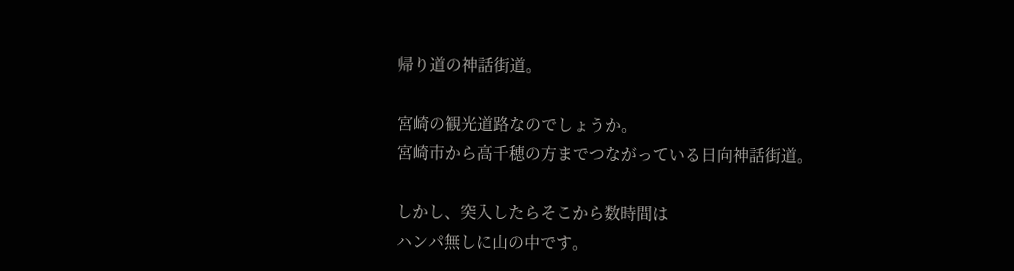帰り道の神話街道。

宮崎の観光道路なのでしょうか。
宮崎市から高千穂の方までつながっている日向神話街道。

しかし、突入したらそこから数時間は
ハンパ無しに山の中です。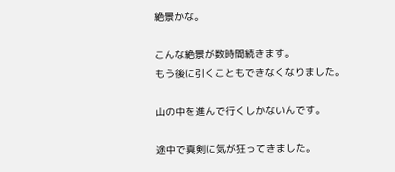絶景かな。

こんな絶景が数時間続きます。
もう後に引くこともできなくなりました。

山の中を進んで行くしかないんです。

途中で真剣に気が狂ってきました。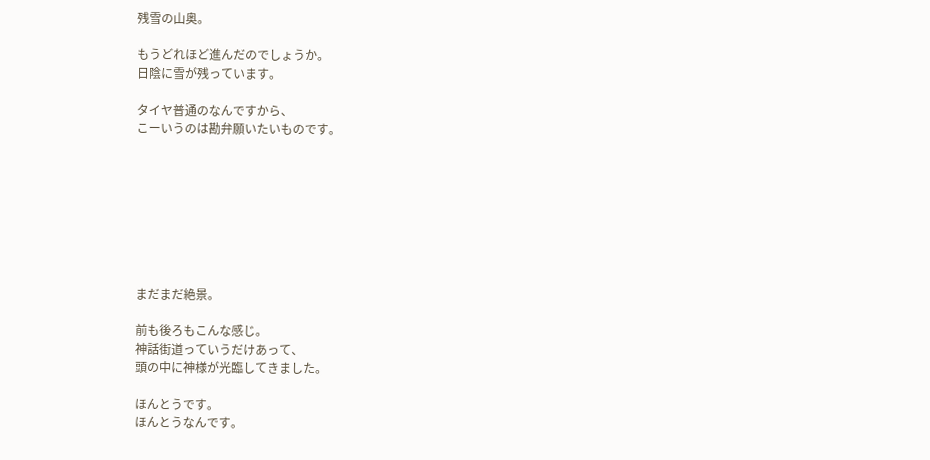残雪の山奥。

もうどれほど進んだのでしょうか。
日陰に雪が残っています。

タイヤ普通のなんですから、
こーいうのは勘弁願いたいものです。








まだまだ絶景。

前も後ろもこんな感じ。
神話街道っていうだけあって、
頭の中に神様が光臨してきました。

ほんとうです。
ほんとうなんです。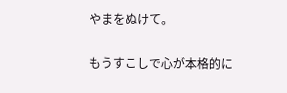やまをぬけて。

もうすこしで心が本格的に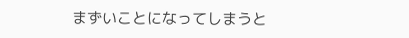まずいことになってしまうと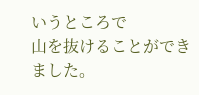いうところで
山を抜けることができました。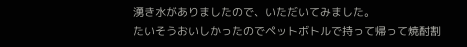湧き水がありましたので、いただいてみました。
たいそうおいしかったのでペットボトルで持って帰って焼酎割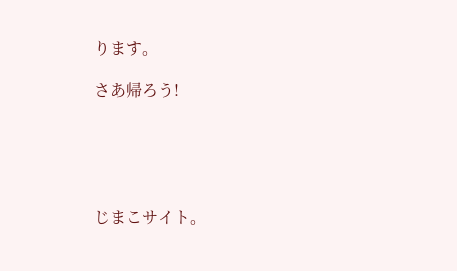ります。

さあ帰ろう!





じまこサイト。